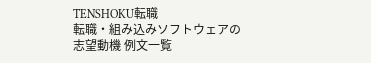TENSHOKU転職
転職・組み込みソフトウェアの
志望動機 例文一覧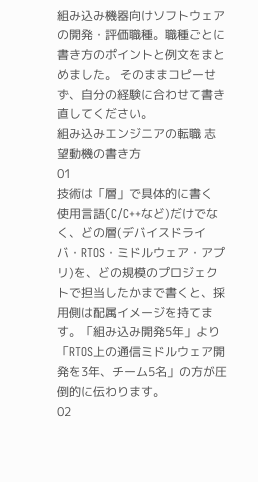組み込み機器向けソフトウェアの開発・評価職種。職種ごとに書き方のポイントと例文をまとめました。 そのままコピーせず、自分の経験に合わせて書き直してください。
組み込みエンジニアの転職 志望動機の書き方
01
技術は「層」で具体的に書く
使用言語(C/C++など)だけでなく、どの層(デバイスドライバ・RTOS・ミドルウェア・アプリ)を、どの規模のプロジェクトで担当したかまで書くと、採用側は配属イメージを持てます。「組み込み開発5年」より「RTOS上の通信ミドルウェア開発を3年、チーム5名」の方が圧倒的に伝わります。
02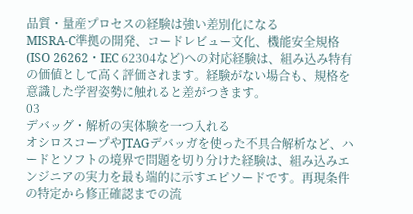品質・量産プロセスの経験は強い差別化になる
MISRA-C準拠の開発、コードレビュー文化、機能安全規格(ISO 26262・IEC 62304など)への対応経験は、組み込み特有の価値として高く評価されます。経験がない場合も、規格を意識した学習姿勢に触れると差がつきます。
03
デバッグ・解析の実体験を一つ入れる
オシロスコープやJTAGデバッガを使った不具合解析など、ハードとソフトの境界で問題を切り分けた経験は、組み込みエンジニアの実力を最も端的に示すエピソードです。再現条件の特定から修正確認までの流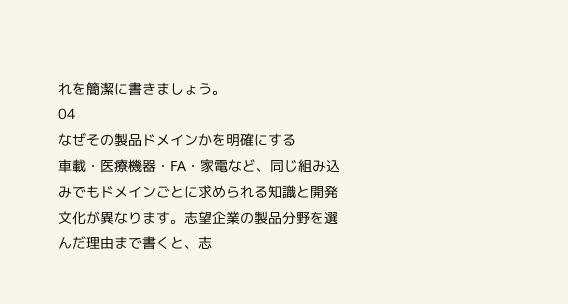れを簡潔に書きましょう。
04
なぜその製品ドメインかを明確にする
車載・医療機器・FA・家電など、同じ組み込みでもドメインごとに求められる知識と開発文化が異なります。志望企業の製品分野を選んだ理由まで書くと、志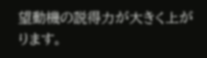望動機の説得力が大きく上がります。